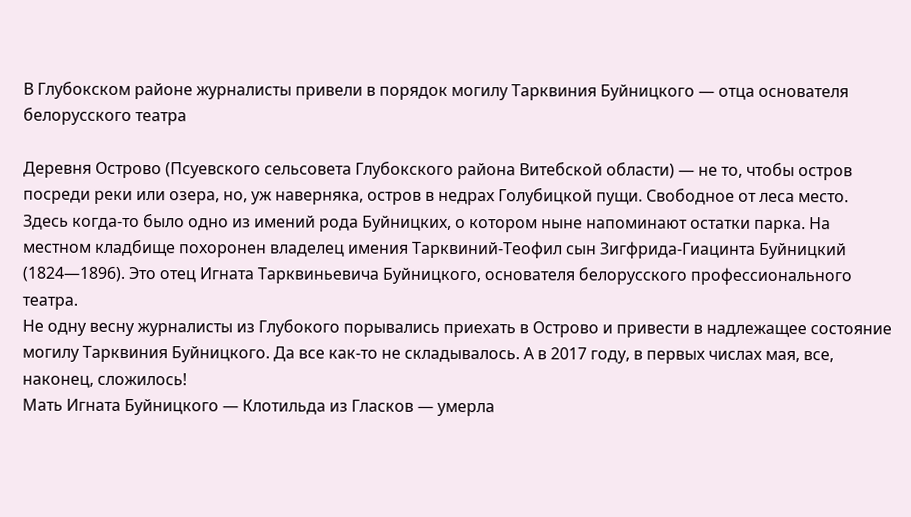В Глубокском районе журналисты привели в порядок могилу Тарквиния Буйницкого — отца основателя белорусского театра

Деревня Острово (Псуевского сельсовета Глубокского района Витебской области) — не то, чтобы остров посреди реки или озера, но, уж наверняка, остров в недрах Голубицкой пущи. Свободное от леса место. Здесь когда-то было одно из имений рода Буйницких, о котором ныне напоминают остатки парка. На местном кладбище похоронен владелец имения Тарквиний-Теофил сын Зигфрида-Гиацинта Буйницкий (1824—1896). Это отец Игната Тарквиньевича Буйницкого, основателя белорусского профессионального театра.
Не одну весну журналисты из Глубокого порывались приехать в Острово и привести в надлежащее состояние могилу Тарквиния Буйницкого. Да все как-то не складывалось. А в 2017 году, в первых числах мая, все, наконец, сложилось!
Мать Игната Буйницкого — Клотильда из Гласков — умерла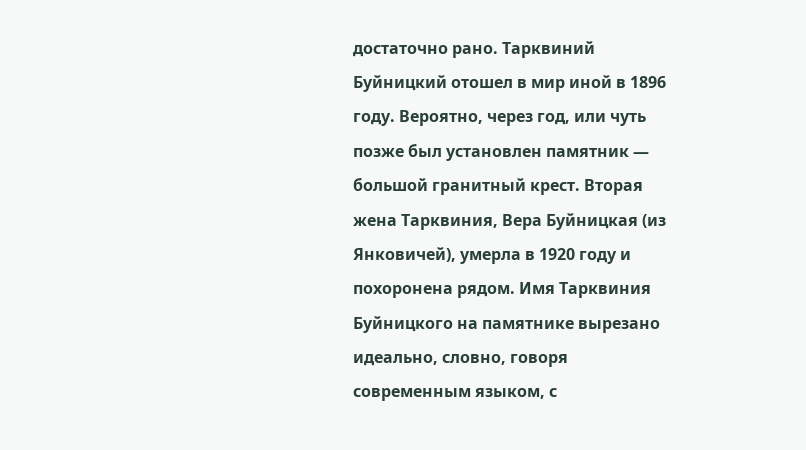достаточно рано. Тарквиний Буйницкий отошел в мир иной в 1896 году. Вероятно, через год, или чуть позже был установлен памятник — большой гранитный крест. Вторая жена Тарквиния, Вера Буйницкая (из Янковичей), умерла в 1920 году и похоронена рядом. Имя Тарквиния Буйницкого на памятнике вырезано идеально, словно, говоря современным языком, с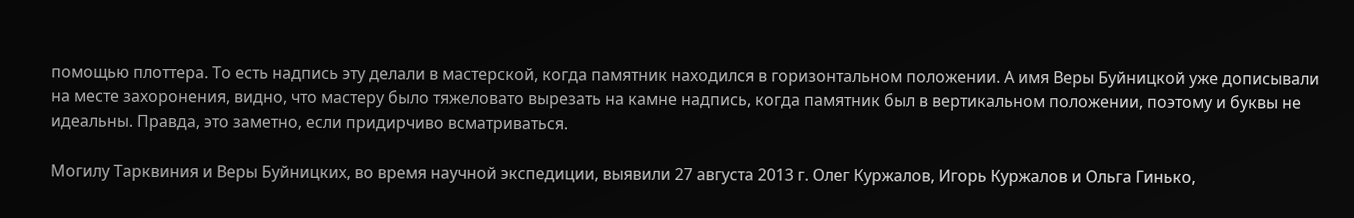помощью плоттера. То есть надпись эту делали в мастерской, когда памятник находился в горизонтальном положении. А имя Веры Буйницкой уже дописывали на месте захоронения, видно, что мастеру было тяжеловато вырезать на камне надпись, когда памятник был в вертикальном положении, поэтому и буквы не идеальны. Правда, это заметно, если придирчиво всматриваться.

Могилу Тарквиния и Веры Буйницких, во время научной экспедиции, выявили 27 августа 2013 г. Олег Куржалов, Игорь Куржалов и Ольга Гинько,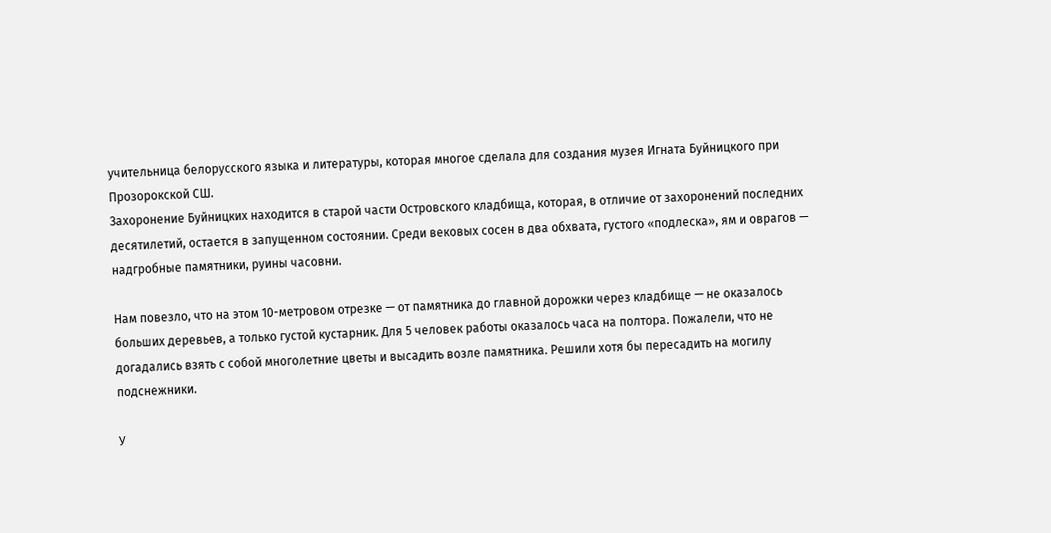учительница белорусского языка и литературы, которая многое сделала для создания музея Игната Буйницкого при Прозорокской СШ.
Захоронение Буйницких находится в старой части Островского кладбища, которая, в отличие от захоронений последних десятилетий, остается в запущенном состоянии. Среди вековых сосен в два обхвата, густого «подлеска», ям и оврагов — надгробные памятники, руины часовни.

Нам повезло, что на этом 10-метровом отрезке — от памятника до главной дорожки через кладбище — не оказалось больших деревьев, а только густой кустарник. Для 5 человек работы оказалось часа на полтора. Пожалели, что не догадались взять с собой многолетние цветы и высадить возле памятника. Решили хотя бы пересадить на могилу подснежники.

У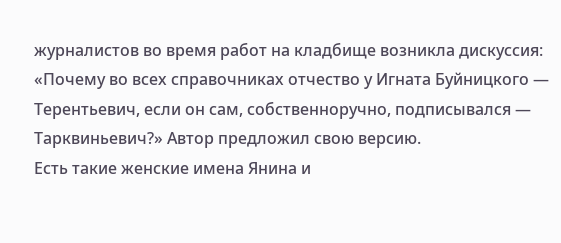журналистов во время работ на кладбище возникла дискуссия: «Почему во всех справочниках отчество у Игната Буйницкого — Терентьевич, если он сам, собственноручно, подписывался — Тарквиньевич?» Автор предложил свою версию.
Есть такие женские имена Янина и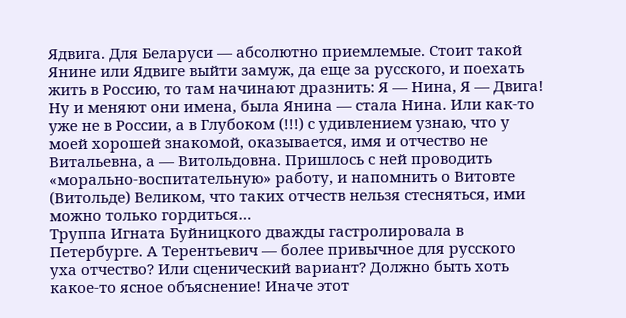Ядвига. Для Беларуси — абсолютно приемлемые. Стоит такой Янине или Ядвиге выйти замуж, да еще за русского, и поехать жить в Россию, то там начинают дразнить: Я — Нина, Я — Двига! Ну и меняют они имена, была Янина — стала Нина. Или как-то уже не в России, а в Глубоком (!!!) с удивлением узнаю, что у моей хорошей знакомой, оказывается, имя и отчество не Витальевна, а — Витольдовна. Пришлось с ней проводить «морально-воспитательную» работу, и напомнить о Витовте (Витольде) Великом, что таких отчеств нельзя стесняться, ими можно только гордиться…
Труппа Игната Буйницкого дважды гастролировала в Петербурге. А Терентьевич — более привычное для русского уха отчество? Или сценический вариант? Должно быть хоть какое-то ясное объяснение! Иначе этот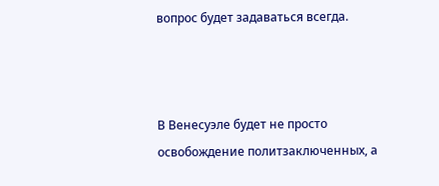вопрос будет задаваться всегда.



В Венесуэле будет не просто освобождение политзаключенных, а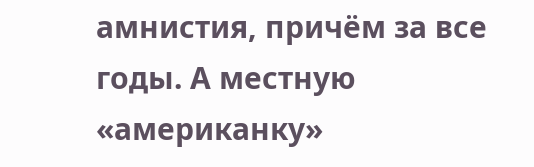амнистия, причём за все годы. А местную «американку»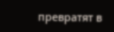превратят в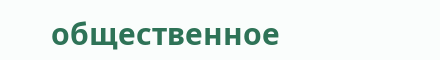общественное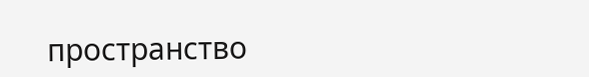пространство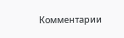Комментарии